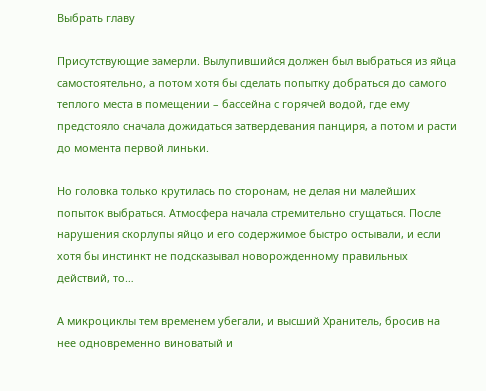Выбрать главу

Присутствующие замерли. Вылупившийся должен был выбраться из яйца самостоятельно, а потом хотя бы сделать попытку добраться до самого теплого места в помещении – бассейна с горячей водой, где ему предстояло сначала дожидаться затвердевания панциря, а потом и расти до момента первой линьки.

Но головка только крутилась по сторонам, не делая ни малейших попыток выбраться. Атмосфера начала стремительно сгущаться. После нарушения скорлупы яйцо и его содержимое быстро остывали, и если хотя бы инстинкт не подсказывал новорожденному правильных действий, то…

А микроциклы тем временем убегали, и высший Хранитель, бросив на нее одновременно виноватый и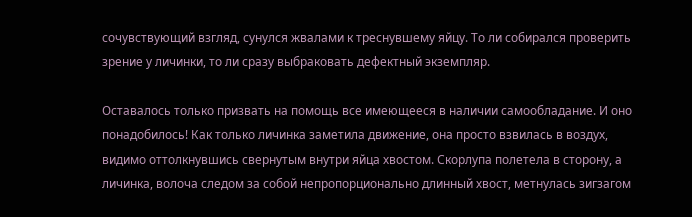сочувствующий взгляд, сунулся жвалами к треснувшему яйцу. То ли собирался проверить зрение у личинки, то ли сразу выбраковать дефектный экземпляр.

Оставалось только призвать на помощь все имеющееся в наличии самообладание. И оно понадобилось! Как только личинка заметила движение, она просто взвилась в воздух, видимо оттолкнувшись свернутым внутри яйца хвостом. Скорлупа полетела в сторону, а личинка, волоча следом за собой непропорционально длинный хвост, метнулась зигзагом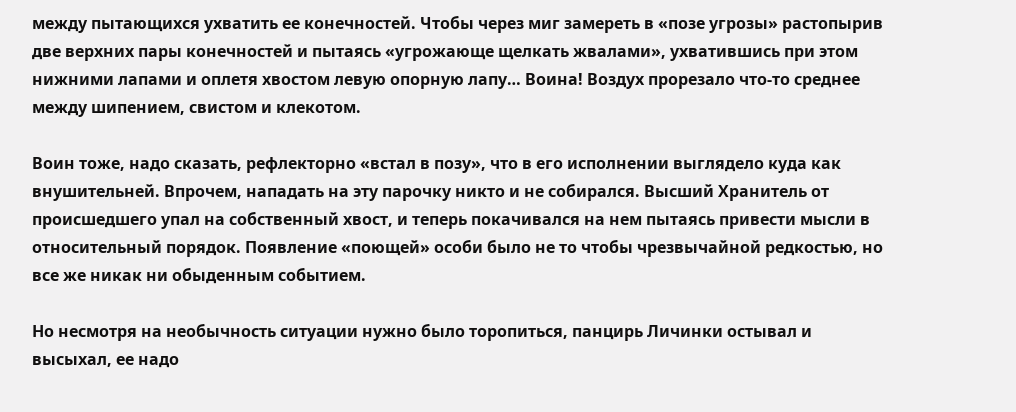между пытающихся ухватить ее конечностей. Чтобы через миг замереть в «позе угрозы» растопырив две верхних пары конечностей и пытаясь «угрожающе щелкать жвалами», ухватившись при этом нижними лапами и оплетя хвостом левую опорную лапу… Воина! Воздух прорезало что-то среднее между шипением, свистом и клекотом.

Воин тоже, надо сказать, рефлекторно «встал в позу», что в его исполнении выглядело куда как внушительней. Впрочем, нападать на эту парочку никто и не собирался. Высший Хранитель от происшедшего упал на собственный хвост, и теперь покачивался на нем пытаясь привести мысли в относительный порядок. Появление «поющей» особи было не то чтобы чрезвычайной редкостью, но все же никак ни обыденным событием.

Но несмотря на необычность ситуации нужно было торопиться, панцирь Личинки остывал и высыхал, ее надо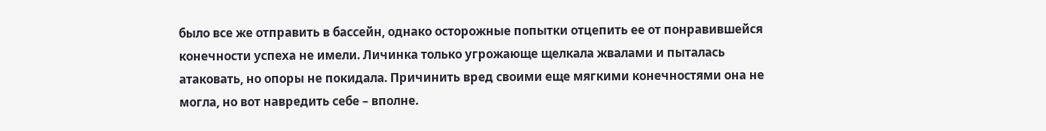было все же отправить в бассейн, однако осторожные попытки отцепить ее от понравившейся конечности успеха не имели. Личинка только угрожающе щелкала жвалами и пыталась атаковать, но опоры не покидала. Причинить вред своими еще мягкими конечностями она не могла, но вот навредить себе – вполне.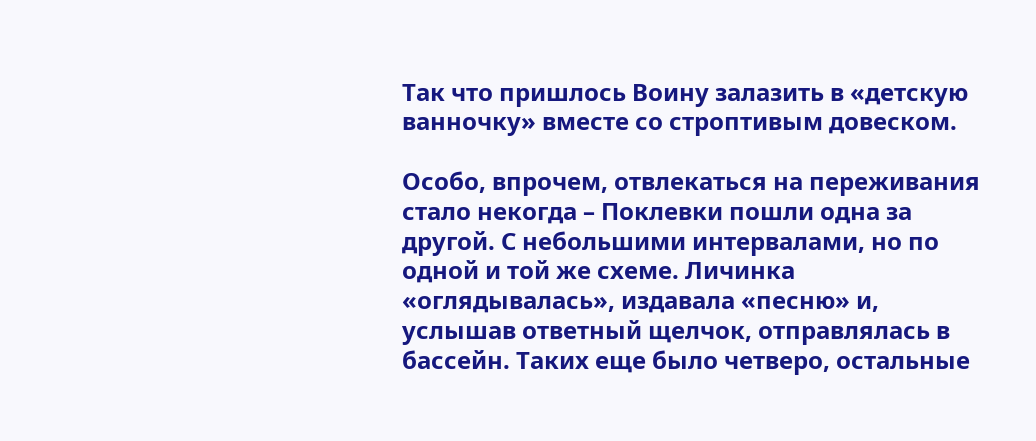Так что пришлось Воину залазить в «детскую ванночку» вместе со строптивым довеском.

Особо, впрочем, отвлекаться на переживания стало некогда – Поклевки пошли одна за другой. С небольшими интервалами, но по одной и той же схеме. Личинка «оглядывалась», издавала «песню» и, услышав ответный щелчок, отправлялась в бассейн. Таких еще было четверо, остальные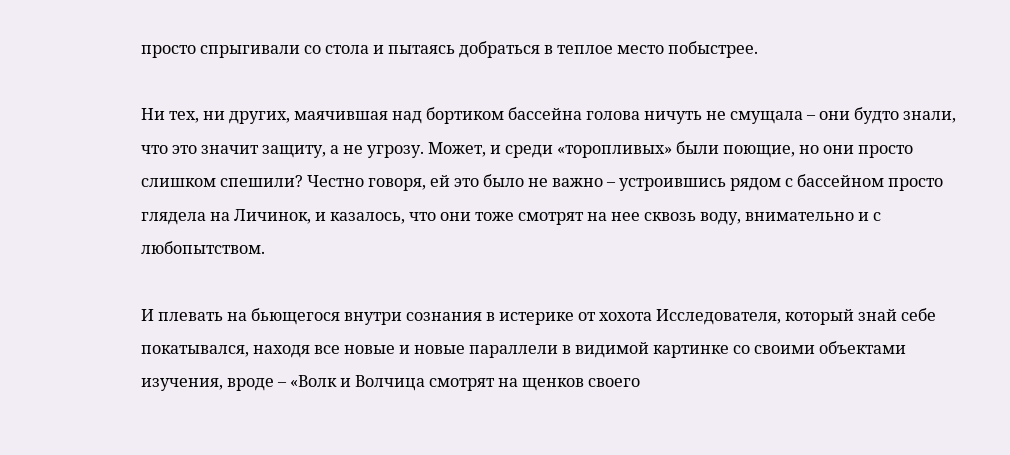просто спрыгивали со стола и пытаясь добраться в теплое место побыстрее.

Ни тех, ни других, маячившая над бортиком бассейна голова ничуть не смущала – они будто знали, что это значит защиту, а не угрозу. Может, и среди «торопливых» были поющие, но они просто слишком спешили? Честно говоря, ей это было не важно – устроившись рядом с бассейном просто глядела на Личинок, и казалось, что они тоже смотрят на нее сквозь воду, внимательно и с любопытством.

И плевать на бьющегося внутри сознания в истерике от хохота Исследователя, который знай себе покатывался, находя все новые и новые параллели в видимой картинке со своими объектами изучения, вроде – «Волк и Волчица смотрят на щенков своего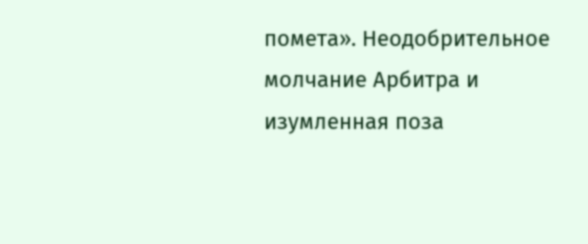помета». Неодобрительное молчание Арбитра и изумленная поза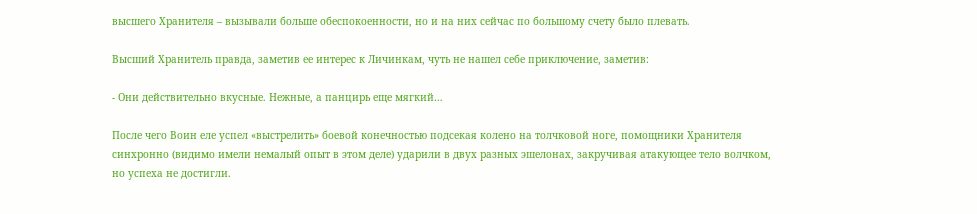высшего Хранителя – вызывали больше обеспокоенности, но и на них сейчас по большому счету было плевать.

Высший Хранитель правда, заметив ее интерес к Личинкам, чуть не нашел себе приключение, заметив:

- Они действительно вкусные. Нежные, а панцирь еще мягкий…

После чего Воин еле успел «выстрелить» боевой конечностью подсекая колено на толчковой ноге, помощники Хранителя синхронно (видимо имели немалый опыт в этом деле) ударили в двух разных эшелонах, закручивая атакующее тело волчком, но успеха не достигли.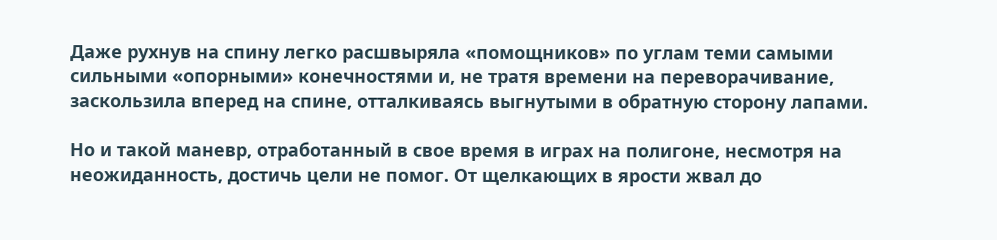Даже рухнув на спину легко расшвыряла «помощников» по углам теми самыми сильными «опорными» конечностями и, не тратя времени на переворачивание, заскользила вперед на спине, отталкиваясь выгнутыми в обратную сторону лапами.

Но и такой маневр, отработанный в свое время в играх на полигоне, несмотря на неожиданность, достичь цели не помог. От щелкающих в ярости жвал до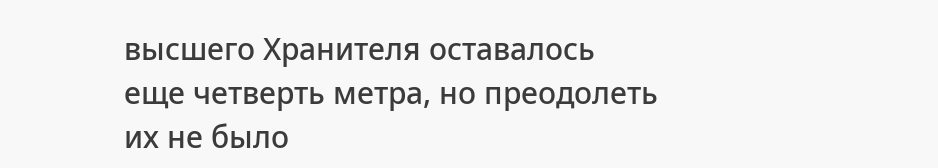высшего Хранителя оставалось еще четверть метра, но преодолеть их не было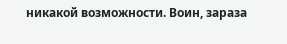никакой возможности. Воин, зараза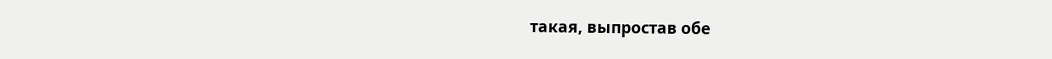такая, выпростав обе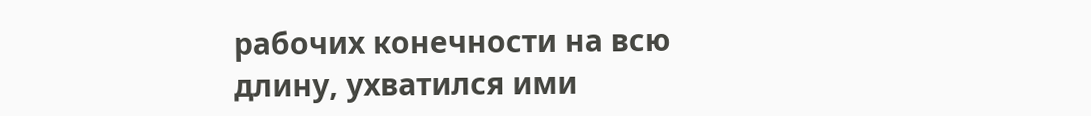рабочих конечности на всю длину, ухватился ими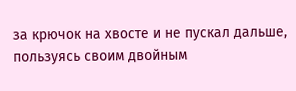за крючок на хвосте и не пускал дальше, пользуясь своим двойным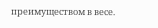преимуществом в весе.